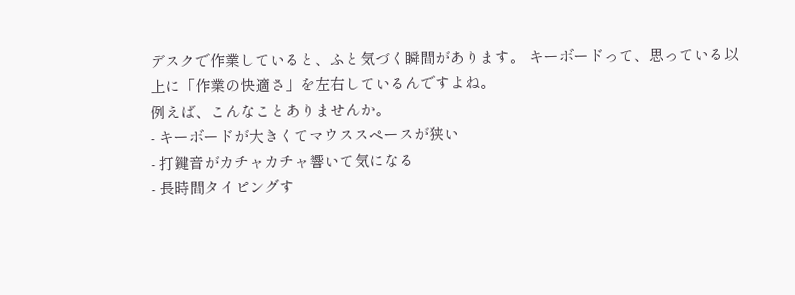デスクで作業していると、ふと気づく瞬間があります。 キーボードって、思っている以上に「作業の快適さ」を左右しているんですよね。
例えば、こんなことありませんか。
- キーボードが大きくてマウススペースが狭い
- 打鍵音がカチャカチャ響いて気になる
- 長時間タイピングす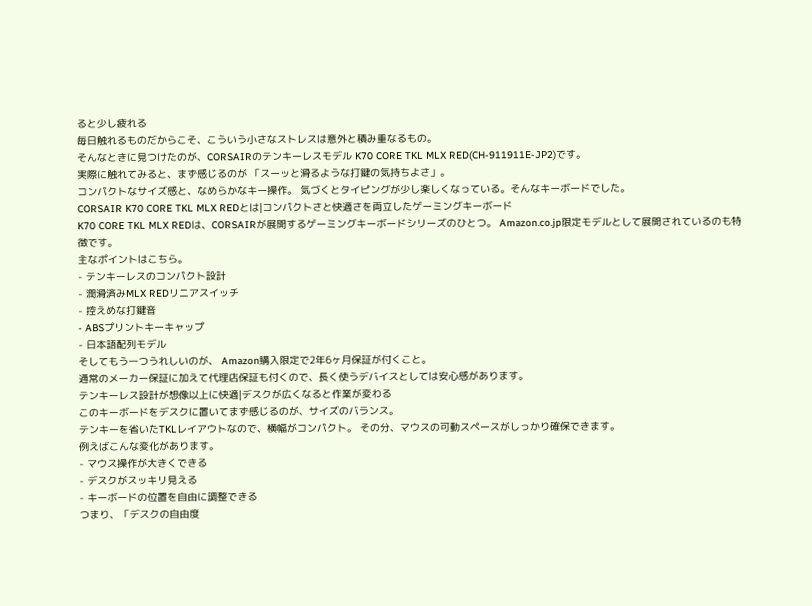ると少し疲れる
毎日触れるものだからこそ、こういう小さなストレスは意外と積み重なるもの。
そんなときに見つけたのが、CORSAIRのテンキーレスモデル K70 CORE TKL MLX RED(CH-911911E-JP2)です。
実際に触れてみると、まず感じるのが 「スーッと滑るような打鍵の気持ちよさ」。
コンパクトなサイズ感と、なめらかなキー操作。 気づくとタイピングが少し楽しくなっている。そんなキーボードでした。
CORSAIR K70 CORE TKL MLX REDとは|コンパクトさと快適さを両立したゲーミングキーボード
K70 CORE TKL MLX REDは、CORSAIRが展開するゲーミングキーボードシリーズのひとつ。 Amazon.co.jp限定モデルとして展開されているのも特徴です。
主なポイントはこちら。
- テンキーレスのコンパクト設計
- 潤滑済みMLX REDリニアスイッチ
- 控えめな打鍵音
- ABSプリントキーキャップ
- 日本語配列モデル
そしてもう一つうれしいのが、 Amazon購入限定で2年6ヶ月保証が付くこと。
通常のメーカー保証に加えて代理店保証も付くので、長く使うデバイスとしては安心感があります。
テンキーレス設計が想像以上に快適|デスクが広くなると作業が変わる
このキーボードをデスクに置いてまず感じるのが、サイズのバランス。
テンキーを省いたTKLレイアウトなので、横幅がコンパクト。 その分、マウスの可動スペースがしっかり確保できます。
例えばこんな変化があります。
- マウス操作が大きくできる
- デスクがスッキリ見える
- キーボードの位置を自由に調整できる
つまり、「デスクの自由度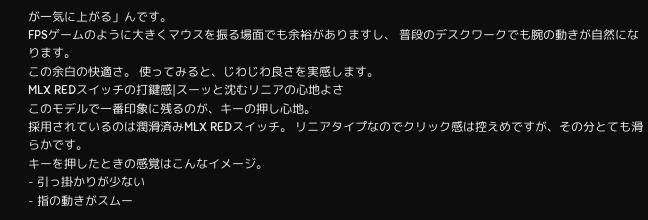が一気に上がる」んです。
FPSゲームのように大きくマウスを振る場面でも余裕がありますし、 普段のデスクワークでも腕の動きが自然になります。
この余白の快適さ。 使ってみると、じわじわ良さを実感します。
MLX REDスイッチの打鍵感|スーッと沈むリニアの心地よさ
このモデルで一番印象に残るのが、キーの押し心地。
採用されているのは潤滑済みMLX REDスイッチ。 リニアタイプなのでクリック感は控えめですが、その分とても滑らかです。
キーを押したときの感覚はこんなイメージ。
- 引っ掛かりが少ない
- 指の動きがスムー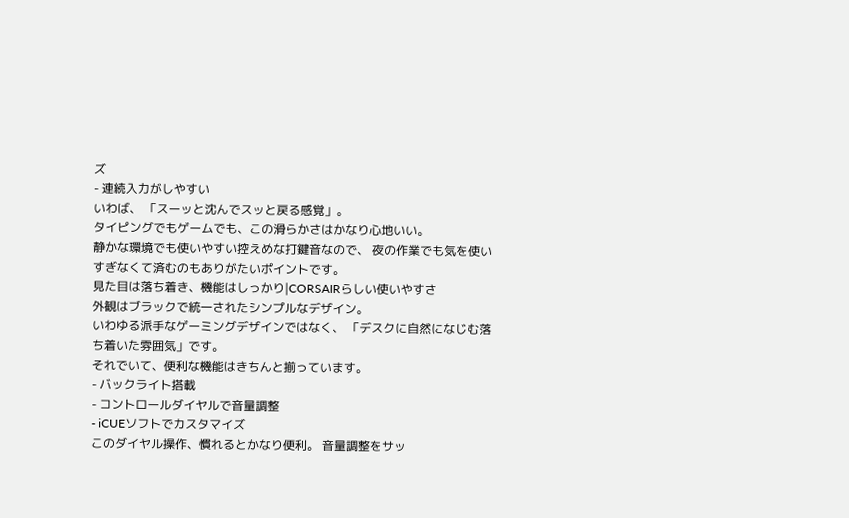ズ
- 連続入力がしやすい
いわば、 「スーッと沈んでスッと戻る感覚」。
タイピングでもゲームでも、この滑らかさはかなり心地いい。
静かな環境でも使いやすい控えめな打鍵音なので、 夜の作業でも気を使いすぎなくて済むのもありがたいポイントです。
見た目は落ち着き、機能はしっかり|CORSAIRらしい使いやすさ
外観はブラックで統一されたシンプルなデザイン。
いわゆる派手なゲーミングデザインではなく、 「デスクに自然になじむ落ち着いた雰囲気」です。
それでいて、便利な機能はきちんと揃っています。
- バックライト搭載
- コントロールダイヤルで音量調整
- iCUEソフトでカスタマイズ
このダイヤル操作、慣れるとかなり便利。 音量調整をサッ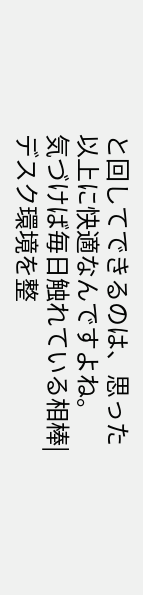と回してできるのは、思った以上に快適なんですよね。
気づけば毎日触れている相棒|デスク環境を整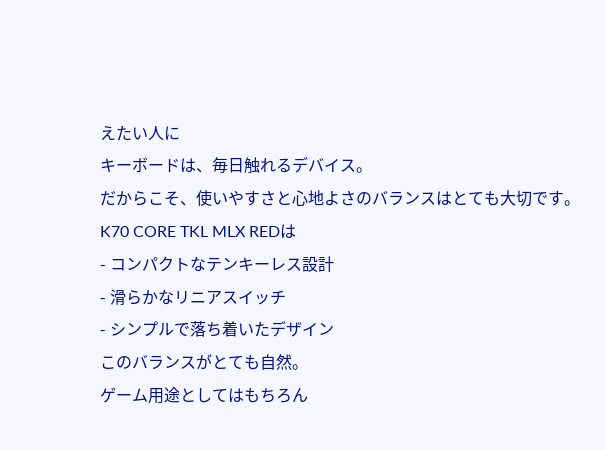えたい人に
キーボードは、毎日触れるデバイス。
だからこそ、使いやすさと心地よさのバランスはとても大切です。
K70 CORE TKL MLX REDは
- コンパクトなテンキーレス設計
- 滑らかなリニアスイッチ
- シンプルで落ち着いたデザイン
このバランスがとても自然。
ゲーム用途としてはもちろん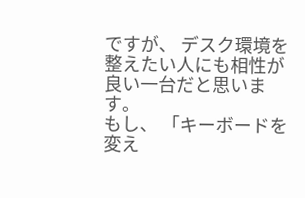ですが、 デスク環境を整えたい人にも相性が良い一台だと思います。
もし、 「キーボードを変え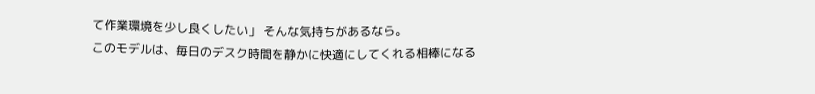て作業環境を少し良くしたい」 そんな気持ちがあるなら。
このモデルは、毎日のデスク時間を静かに快適にしてくれる相棒になる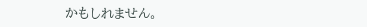かもしれません。